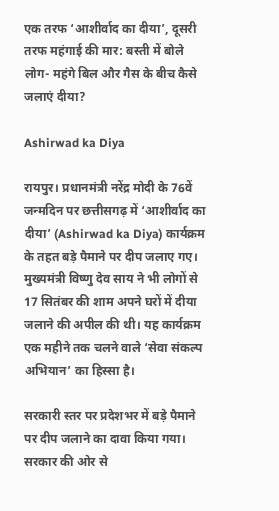एक तरफ ‘आशीर्वाद का दीया’, दूसरी तरफ महंगाई की मार: बस्ती में बोले लोग- महंगे बिल और गैस के बीच कैसे जलाएं दीया?

Ashirwad ka Diya

रायपुर। प्रधानमंत्री नरेंद्र मोदी के 76वें जन्मदिन पर छत्तीसगढ़ में ‘आशीर्वाद का दीया’ (Ashirwad ka Diya) कार्यक्रम के तहत बड़े पैमाने पर दीप जलाए गए। मुख्यमंत्री विष्णु देव साय ने भी लोगों से 17 सितंबर की शाम अपने घरों में दीया जलाने की अपील की थी। यह कार्यक्रम एक महीने तक चलने वाले ‘सेवा संकल्प अभियान’ का हिस्सा है।

सरकारी स्तर पर प्रदेशभर में बड़े पैमाने पर दीप जलाने का दावा किया गया। सरकार की ओर से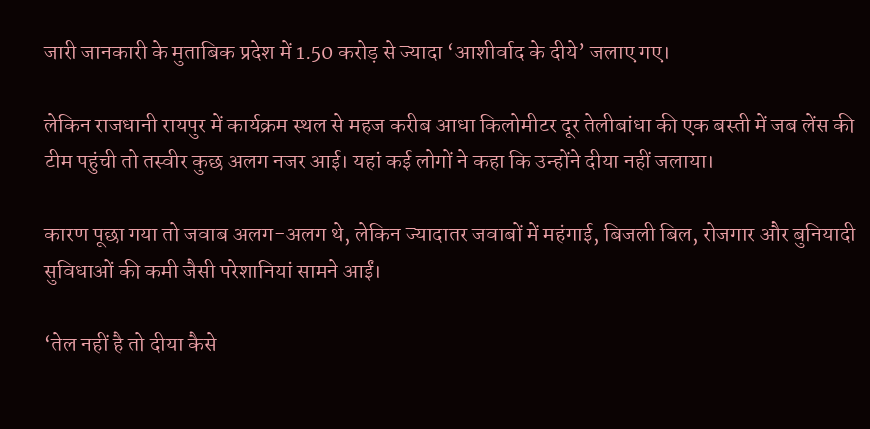जारी जानकारी के मुताबिक प्रदेश में 1.50 करोड़ से ज्यादा ‘आशीर्वाद के दीये’ जलाए गए।

लेकिन राजधानी रायपुर में कार्यक्रम स्थल से महज करीब आधा किलोमीटर दूर तेलीबांधा की एक बस्ती में जब लेंस की टीम पहुंची तो तस्वीर कुछ अलग नजर आई। यहां कई लोगों ने कहा कि उन्होंने दीया नहीं जलाया।

कारण पूछा गया तो जवाब अलग-अलग थे, लेकिन ज्यादातर जवाबों में महंगाई, बिजली बिल, रोजगार और बुनियादी सुविधाओं की कमी जैसी परेशानियां सामने आईं।

‘तेल नहीं है तो दीया कैसे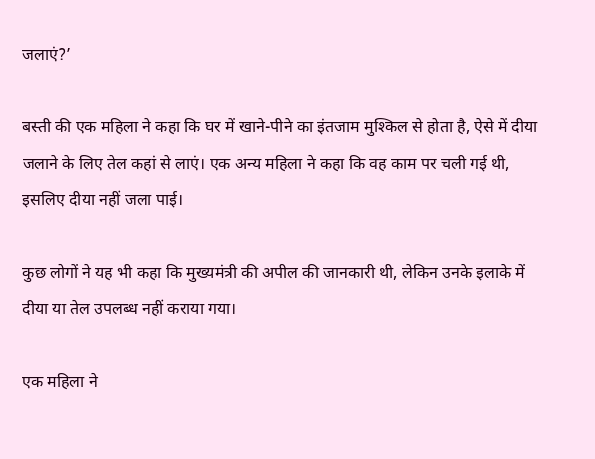जलाएं?’

बस्ती की एक महिला ने कहा कि घर में खाने-पीने का इंतजाम मुश्किल से होता है, ऐसे में दीया जलाने के लिए तेल कहां से लाएं। एक अन्य महिला ने कहा कि वह काम पर चली गई थी, इसलिए दीया नहीं जला पाई।

कुछ लोगों ने यह भी कहा कि मुख्यमंत्री की अपील की जानकारी थी, लेकिन उनके इलाके में दीया या तेल उपलब्ध नहीं कराया गया।

एक महिला ने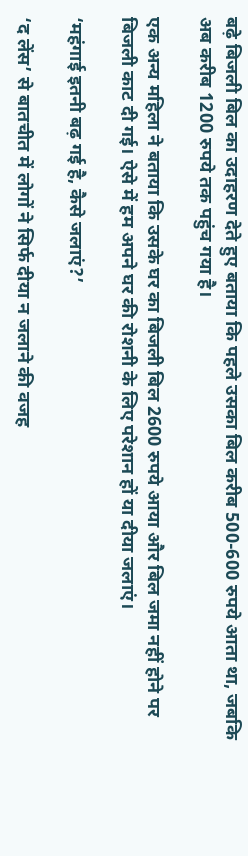बढ़े बिजली बिल का उदाहरण देते हुए बताया कि पहले उसका बिल करीब 500-600 रुपये आता था, जबकि अब करीब 1200 रुपये तक पहुंच गया है।

एक अन्य महिला ने बताया कि उसके घर का बिजली बिल 2600 रुपये आया और बिल जमा नहीं होने पर बिजली काट दी गई। ऐसे में हम अपने घर की रोशनी के लिए परेशान हों या दीया जलाएं।

‘महंगाई इतनी बढ़ गई है, कैसे जलाएं?’

‘द लेंस’ से बातचीत में लोगों ने सिर्फ दीया न जलाने की वजह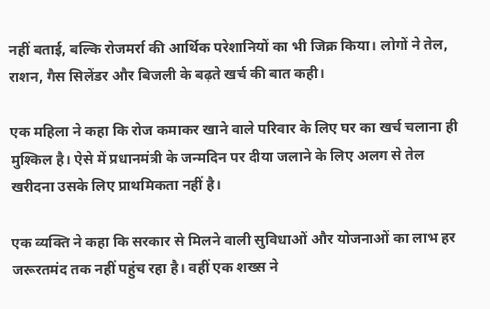नहीं बताई, बल्कि रोजमर्रा की आर्थिक परेशानियों का भी जिक्र किया। लोगों ने तेल, राशन, गैस सिलेंडर और बिजली के बढ़ते खर्च की बात कही।

एक महिला ने कहा कि रोज कमाकर खाने वाले परिवार के लिए घर का खर्च चलाना ही मुश्किल है। ऐसे में प्रधानमंत्री के जन्मदिन पर दीया जलाने के लिए अलग से तेल खरीदना उसके लिए प्राथमिकता नहीं है।

एक व्यक्ति ने कहा कि सरकार से मिलने वाली सुविधाओं और योजनाओं का लाभ हर जरूरतमंद तक नहीं पहुंच रहा है। वहीं एक शख्स ने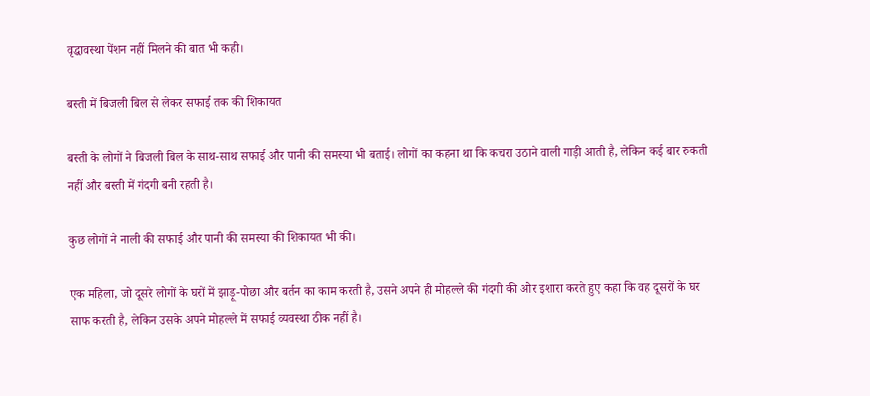वृद्धावस्था पेंशन नहीं मिलने की बात भी कही।

बस्ती में बिजली बिल से लेकर सफाई तक की शिकायत

बस्ती के लोगों ने बिजली बिल के साथ-साथ सफाई और पानी की समस्या भी बताई। लोगों का कहना था कि कचरा उठाने वाली गाड़ी आती है, लेकिन कई बार रुकती नहीं और बस्ती में गंदगी बनी रहती है।

कुछ लोगों ने नाली की सफाई और पानी की समस्या की शिकायत भी की।

एक महिला, जो दूसरे लोगों के घरों में झाड़ू-पोछा और बर्तन का काम करती है, उसने अपने ही मोहल्ले की गंदगी की ओर इशारा करते हुए कहा कि वह दूसरों के घर साफ करती है, लेकिन उसके अपने मोहल्ले में सफाई व्यवस्था ठीक नहीं है।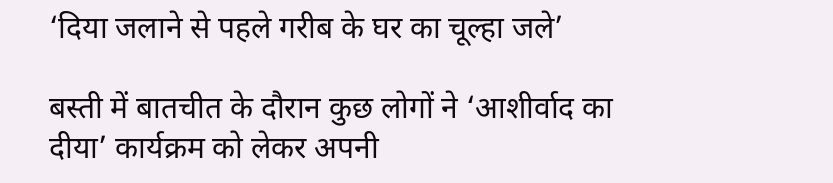‘दिया जलाने से पहले गरीब के घर का चूल्हा जले’

बस्ती में बातचीत के दौरान कुछ लोगों ने ‘आशीर्वाद का दीया’ कार्यक्रम को लेकर अपनी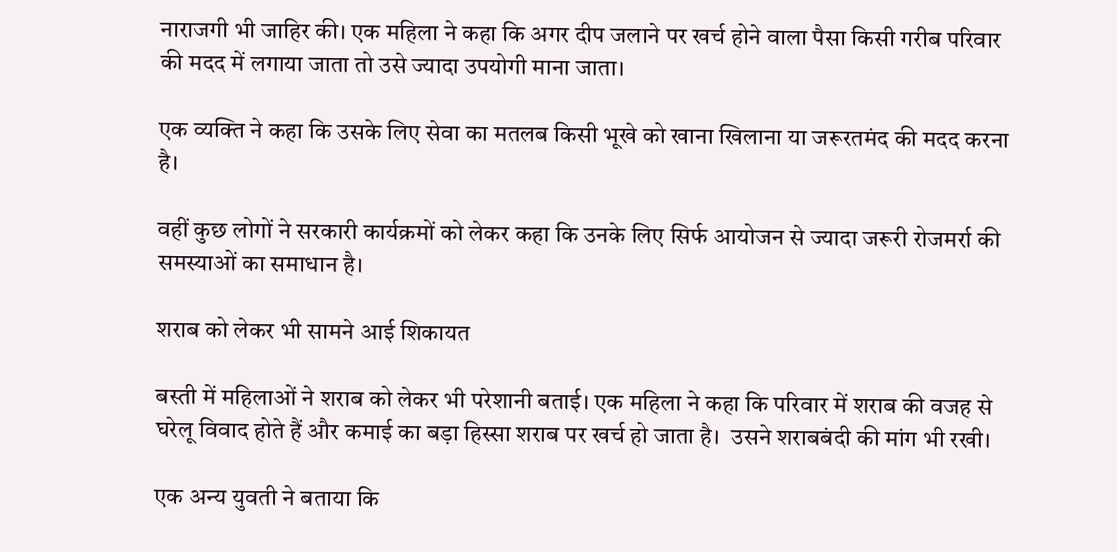नाराजगी भी जाहिर की। एक महिला ने कहा कि अगर दीप जलाने पर खर्च होने वाला पैसा किसी गरीब परिवार की मदद में लगाया जाता तो उसे ज्यादा उपयोगी माना जाता।

एक व्यक्ति ने कहा कि उसके लिए सेवा का मतलब किसी भूखे को खाना खिलाना या जरूरतमंद की मदद करना है।

वहीं कुछ लोगों ने सरकारी कार्यक्रमों को लेकर कहा कि उनके लिए सिर्फ आयोजन से ज्यादा जरूरी रोजमर्रा की समस्याओं का समाधान है।

शराब को लेकर भी सामने आई शिकायत

बस्ती में महिलाओं ने शराब को लेकर भी परेशानी बताई। एक महिला ने कहा कि परिवार में शराब की वजह से घरेलू विवाद होते हैं और कमाई का बड़ा हिस्सा शराब पर खर्च हो जाता है।  उसने शराबबंदी की मांग भी रखी।

एक अन्य युवती ने बताया कि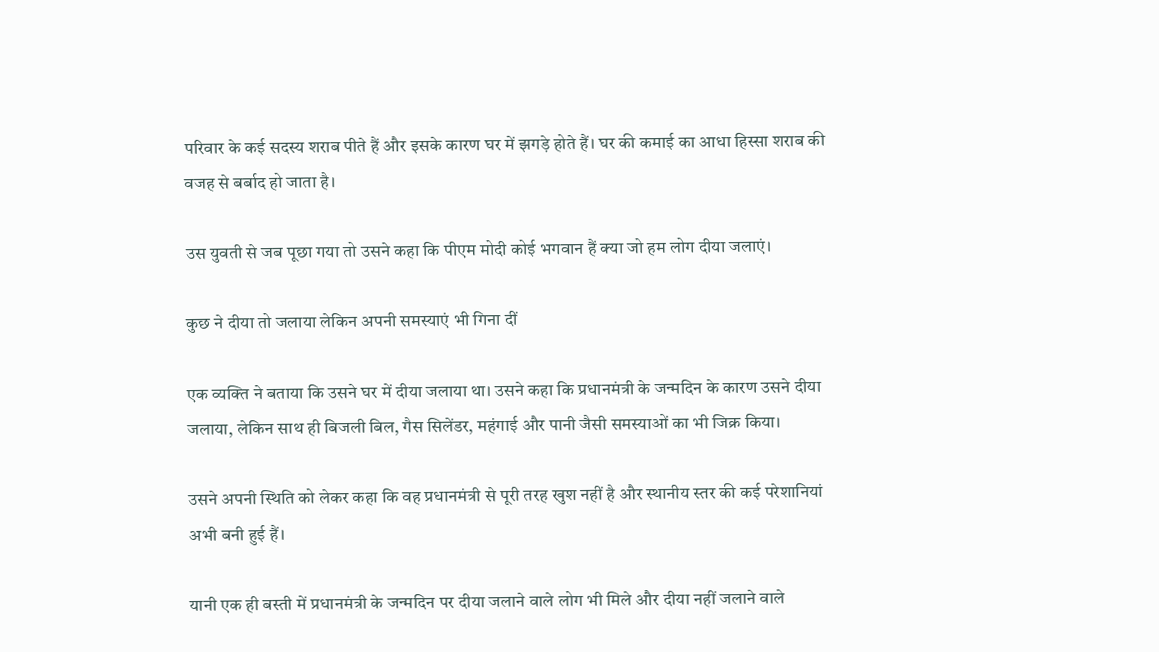परिवार के कई सदस्य शराब पीते हैं और इसके कारण घर में झगड़े होते हैं। घर की कमाई का आधा हिस्सा शराब की वजह से बर्बाद हो जाता है।

उस युवती से जब पूछा गया तो उसने कहा कि पीएम मोदी कोई भगवान हैं क्या जो हम लोग दीया जलाएं।

कुछ ने दीया तो जलाया लेकिन अपनी समस्याएं भी गिना दीं

एक व्यक्ति ने बताया कि उसने घर में दीया जलाया था। उसने कहा कि प्रधानमंत्री के जन्मदिन के कारण उसने दीया जलाया, लेकिन साथ ही बिजली बिल, गैस सिलेंडर, महंगाई और पानी जैसी समस्याओं का भी जिक्र किया।

उसने अपनी स्थिति को लेकर कहा कि वह प्रधानमंत्री से पूरी तरह खुश नहीं है और स्थानीय स्तर की कई परेशानियां अभी बनी हुई हैं।

यानी एक ही बस्ती में प्रधानमंत्री के जन्मदिन पर दीया जलाने वाले लोग भी मिले और दीया नहीं जलाने वाले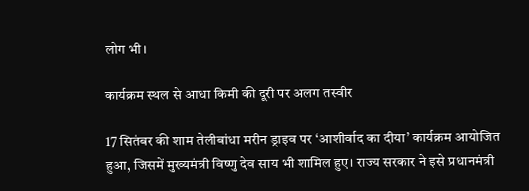लोग भी।

कार्यक्रम स्थल से आधा किमी की दूरी पर अलग तस्वीर

17 सितंबर की शाम तेलीबांधा मरीन ड्राइव पर ‘आशीर्वाद का दीया’ कार्यक्रम आयोजित हुआ, जिसमें मुख्यमंत्री विष्णु देव साय भी शामिल हुए। राज्य सरकार ने इसे प्रधानमंत्री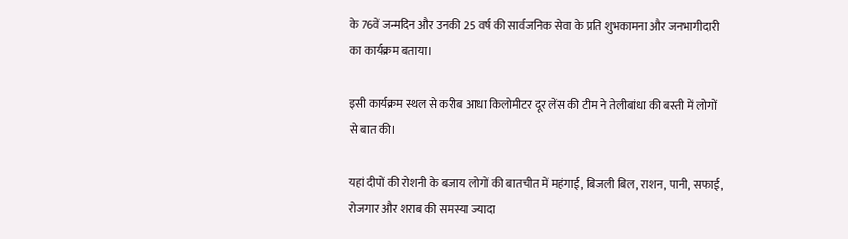के 76वें जन्मदिन और उनकी 25 वर्ष की सार्वजनिक सेवा के प्रति शुभकामना और जनभागीदारी का कार्यक्रम बताया।

इसी कार्यक्रम स्थल से करीब आधा किलोमीटर दूर लेंस की टीम ने तेलीबांधा की बस्ती में लोगों से बात की।

यहां दीपों की रोशनी के बजाय लोगों की बातचीत में महंगाई, बिजली बिल, राशन, पानी, सफाई, रोजगार और शराब की समस्या ज्यादा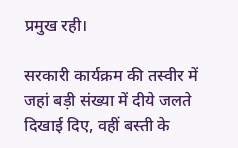प्रमुख रही।

सरकारी कार्यक्रम की तस्वीर में जहां बड़ी संख्या में दीये जलते दिखाई दिए, वहीं बस्ती के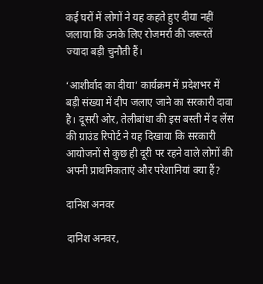कई घरों में लोगों ने यह कहते हुए दीया नहीं जलाया कि उनके लिए रोजमर्रा की जरूरतें ज्यादा बड़ी चुनौती हैं।

‘आशीर्वाद का दीया’ कार्यक्रम में प्रदेशभर में बड़ी संख्या में दीप जलाए जाने का सरकारी दावा है। दूसरी ओर, तेलीबांधा की इस बस्ती में द लेंस की ग्राउंड रिपोर्ट ने यह दिखाया कि सरकारी आयोजनों से कुछ ही दूरी पर रहने वाले लोगों की अपनी प्राथमिकताएं और परेशानियां क्या हैं?

दानिश अनवर

दानिश अनवर,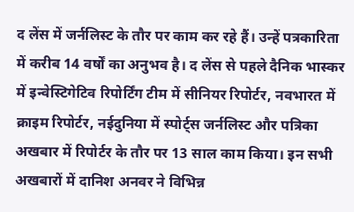द लेंस में जर्नलिस्‍ट के तौर पर काम कर रहे हैं। उन्हें पत्रकारिता में करीब 14 वर्षों का अनुभव है। द लेंस से पहले दैनिक भास्‍कर में इन्‍वेस्टिगेटिव रिपोर्टिंग टीम में सीनियर रिपोर्टर, नवभारत में क्राइम रिपोर्टर, नईदुनिया में स्पोर्ट्स जर्नलिस्ट और पत्रिका अखबार में रिपोर्टर के तौर पर 13 साल काम किया। इन सभी अखबारों में दानिश अनवर ने विभिन्न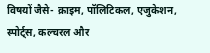विषयों जैसे- क्राइम, पॉलिटिकल, एजुकेशन, स्‍पोर्ट्स, कल्‍चरल और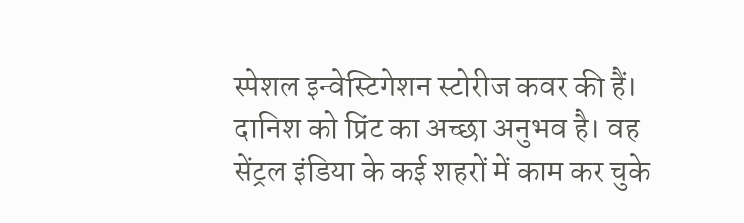स्‍पेशल इन्‍वेस्टिगेशन स्‍टोरीज कवर की हैं। दानिश को प्रिंट का अच्‍छा अनुभव है। वह सेंट्रल इंडिया के कई शहरों में काम कर चुके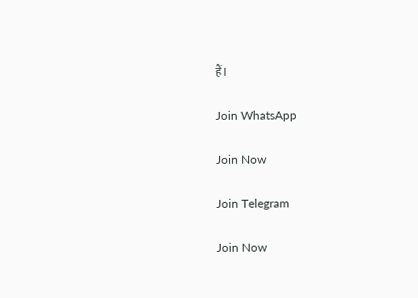हैं।

Join WhatsApp

Join Now

Join Telegram

Join Now